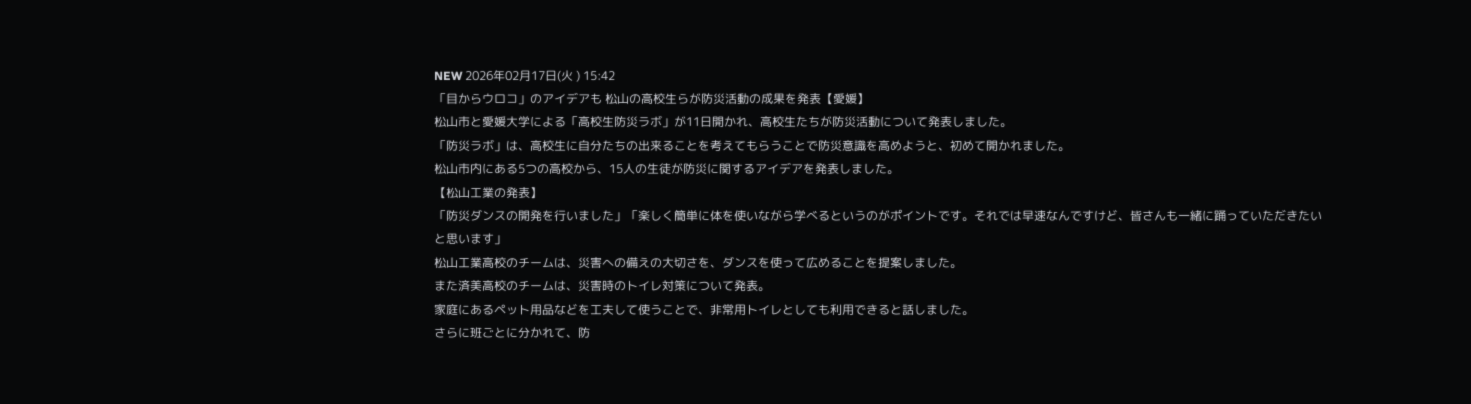NEW 2026年02月17日(火 ) 15:42
「目からウロコ」のアイデアも 松山の高校生らが防災活動の成果を発表【愛媛】
松山市と愛媛大学による「高校生防災ラボ」が11日開かれ、高校生たちが防災活動について発表しました。
「防災ラボ」は、高校生に自分たちの出来ることを考えてもらうことで防災意識を高めようと、初めて開かれました。
松山市内にある5つの高校から、15人の生徒が防災に関するアイデアを発表しました。
【松山工業の発表】
「防災ダンスの開発を行いました」「楽しく簡単に体を使いながら学べるというのがポイントです。それでは早速なんですけど、皆さんも一緒に踊っていただきたいと思います」
松山工業高校のチームは、災害への備えの大切さを、ダンスを使って広めることを提案しました。
また済美高校のチームは、災害時のトイレ対策について発表。
家庭にあるペット用品などを工夫して使うことで、非常用トイレとしても利用できると話しました。
さらに班ごとに分かれて、防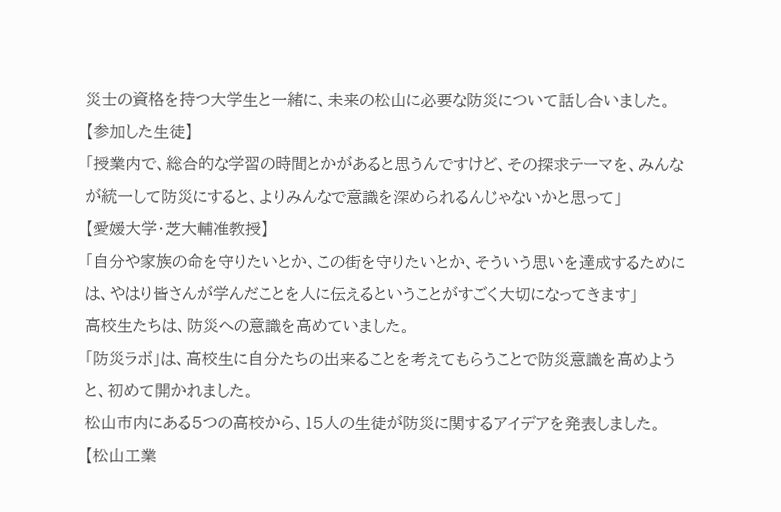災士の資格を持つ大学生と一緒に、未来の松山に必要な防災について話し合いました。
【参加した生徒】
「授業内で、総合的な学習の時間とかがあると思うんですけど、その探求テーマを、みんなが統一して防災にすると、よりみんなで意識を深められるんじゃないかと思って」
【愛媛大学・芝大輔准教授】
「自分や家族の命を守りたいとか、この街を守りたいとか、そういう思いを達成するためには、やはり皆さんが学んだことを人に伝えるということがすごく大切になってきます」
高校生たちは、防災への意識を高めていました。
「防災ラボ」は、高校生に自分たちの出来ることを考えてもらうことで防災意識を高めようと、初めて開かれました。
松山市内にある5つの高校から、15人の生徒が防災に関するアイデアを発表しました。
【松山工業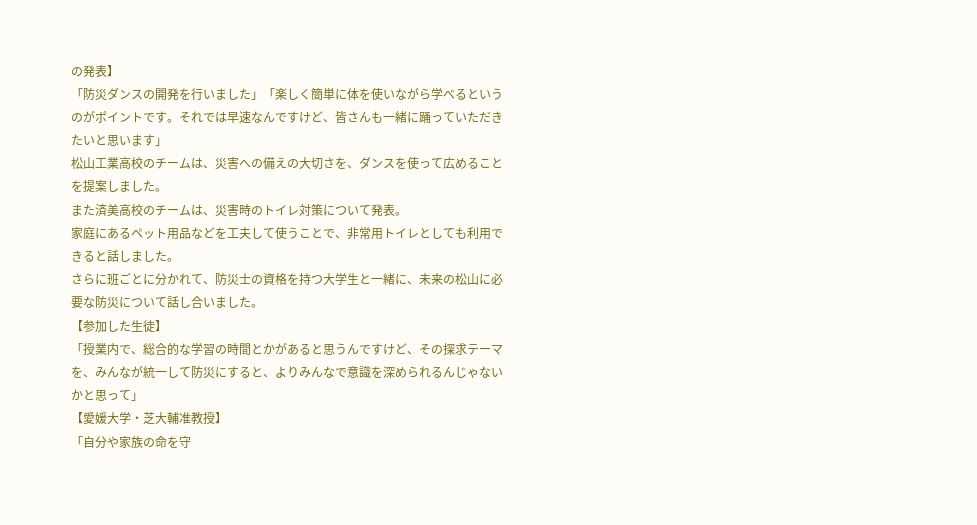の発表】
「防災ダンスの開発を行いました」「楽しく簡単に体を使いながら学べるというのがポイントです。それでは早速なんですけど、皆さんも一緒に踊っていただきたいと思います」
松山工業高校のチームは、災害への備えの大切さを、ダンスを使って広めることを提案しました。
また済美高校のチームは、災害時のトイレ対策について発表。
家庭にあるペット用品などを工夫して使うことで、非常用トイレとしても利用できると話しました。
さらに班ごとに分かれて、防災士の資格を持つ大学生と一緒に、未来の松山に必要な防災について話し合いました。
【参加した生徒】
「授業内で、総合的な学習の時間とかがあると思うんですけど、その探求テーマを、みんなが統一して防災にすると、よりみんなで意識を深められるんじゃないかと思って」
【愛媛大学・芝大輔准教授】
「自分や家族の命を守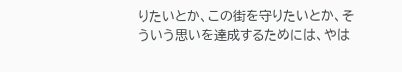りたいとか、この街を守りたいとか、そういう思いを達成するためには、やは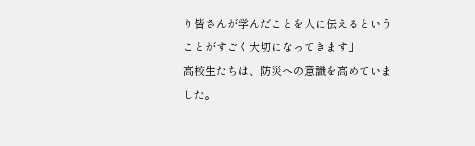り皆さんが学んだことを人に伝えるということがすごく大切になってきます」
高校生たちは、防災への意識を高めていました。